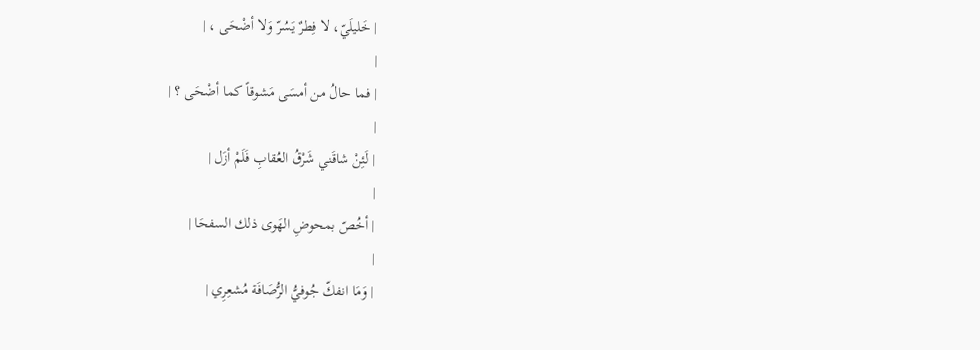| خَليلَيّ، لا فِطرٌ يَسُرّ وَلا أضْحَى ، |
|
| فما حالُ من أمسَى مَشوقاً كما أضْحَى ؟ |
|
| لَئِنْ شاقَني شَرْقُ العُقابِ فَلَمْ أزَل |
|
| أخُصّ بمحوضِ الهَوى ذلك السفحَا |
|
| وَمَا انفكّ جُوفيُّ الرُّصَافَة مُشعِرِي |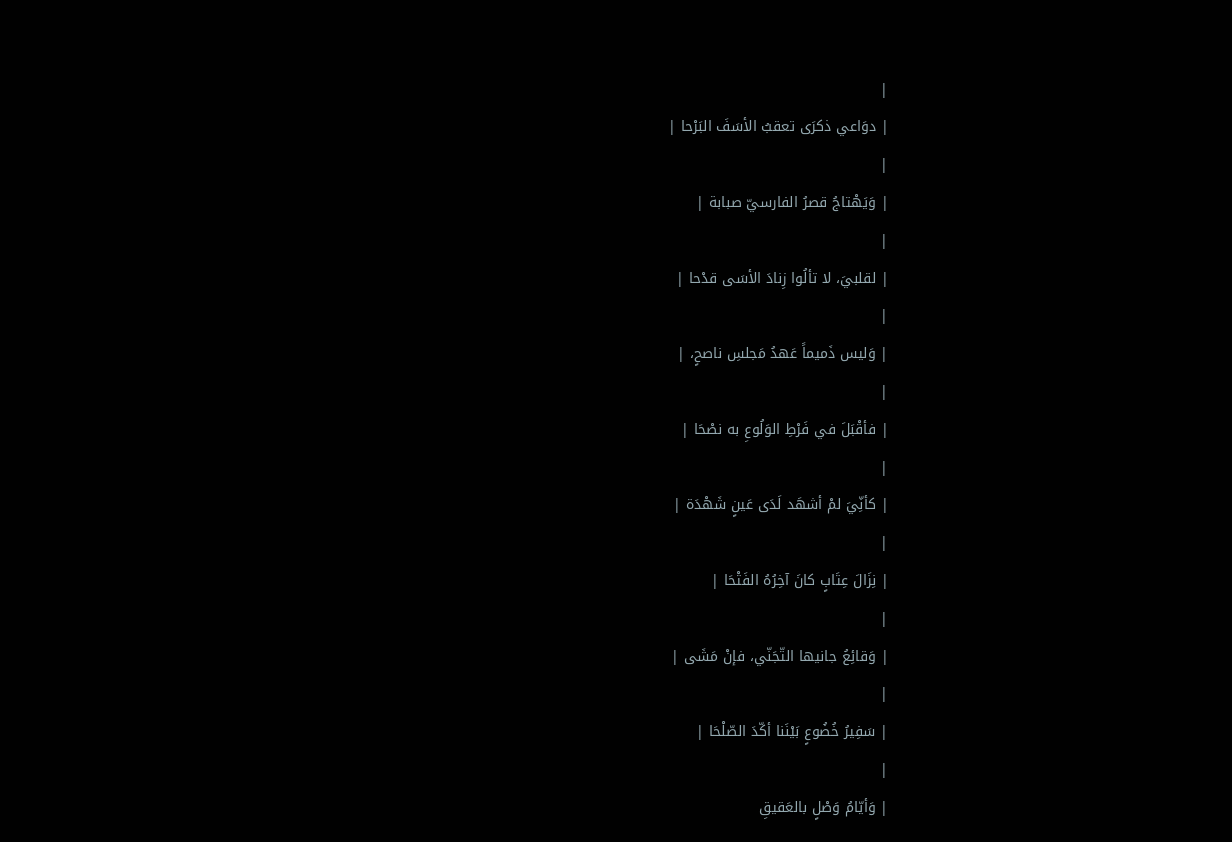|
| دوَاعي ذكرَى تعقبُ الأسَفَ البَرْحا |
|
| وَيَهْتاجُ قصرُ الفارسيّ صبابة |
|
| لقلبيَ، لا تألُوا زِنادَ الأسَى قدْحا |
|
| وَليس ذَميماً عَهدُ مَجلسِ ناصحٍ، |
|
| فأقْبَلَ في فَرْطِ الوَلُوعِ به نصْحَا |
|
| كأنِّيَ لمْ أشهَد لَدَى عَينٍ شَهْدَة |
|
| نِزَالَ عِتَابٍ كانَ آخِرُهُ الفَتْحَا |
|
| وَقائِعُ جانيها التّجَنّي، فإنْ مَشَى |
|
| سَفِيرُ خُضُوعٍ بَيْنَنا أكّدَ الصّلْحَا |
|
| وَأيّامُ وَصْلٍ بالعَقيقِ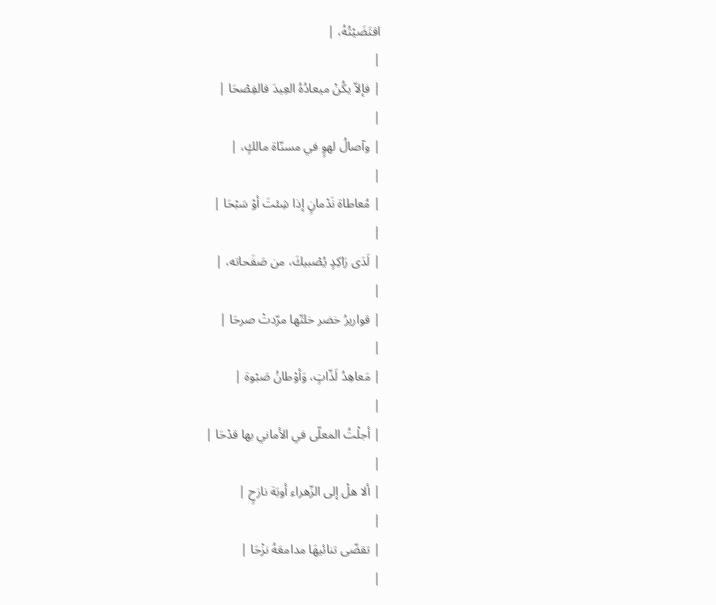اقتَضَيْتُهُ، |
|
| فإلاّ يكُنْ ميعادُهُ العِيدَ فالفِصْحَا |
|
| وآصالُ لهوٍ في مسنّاة مالكٍ، |
|
| مُعاطاة نَدْمانٍ إذا شِئتَ أوْ سَبْحَا |
|
| لَدَى رَاكِدٍ يُصْبيكَ، من صَفَحاته، |
|
| قواريرُ خضر خلتّها مرّدتْ صرحَا |
|
| مَعاهِدُ لَذّاتٍ، وَأوْطانُ صَبْوة |
|
| أجلْتُ المعلّى في الأماني بها قدْحَا |
|
| ألا هلْ إلى الزّهراء أوبَة نازحٍ |
|
| تقضّى تنائيهَا مدامعَهُ نزْحَا |
|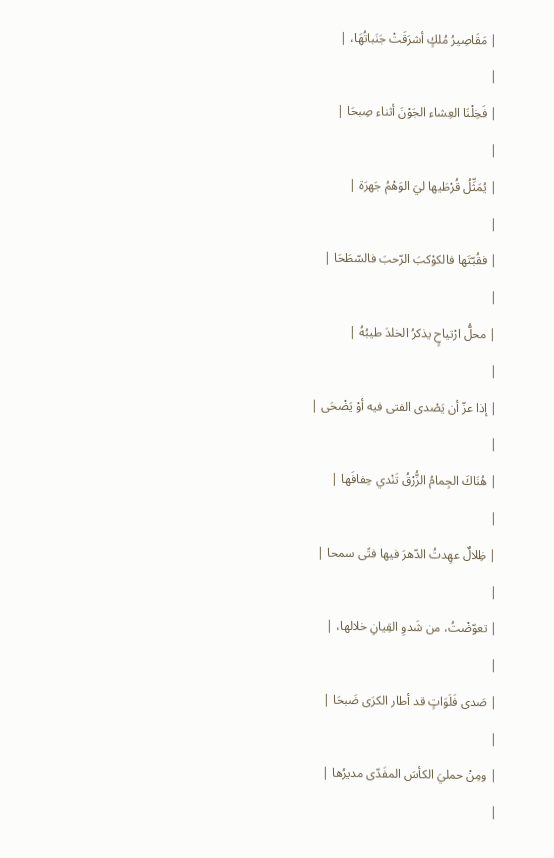| مَقَاصِيرُ مُلكٍ أشرَقَتْ جَنَباتُهَا، |
|
| فَخِلْنَا العِشاء الجَوْنَ أثناء صِبحَا |
|
| يُمَثِّلُ قُرْطَيها ليَ الوَهْمُ جَهرَة |
|
| فقُبّتَها فالكوْكبَ الرّحبَ فالسّطَحَا |
|
| محلُّ ارْتياحٍ يذكرُ الخلدَ طيبُهُ |
|
| إذا عزّ أن يَصْدى الفتى فيه أوْ يَضْحَى |
|
| هُنَاكَ الجِمامُ الزُّرْقُ تَنْدي حِفافَها |
|
| ظِلالٌ عهِدتُ الدّهرَ فيها فتًى سمحا |
|
| تعوّضْتُ، من شَدوِ القِيانِ خلالها، |
|
| صَدى فَلَوَاتٍ قد أطار الكرَى ضَبحَا |
|
| ومِنْ حمليَ الكأسَ المفَدّى مديرُها |
|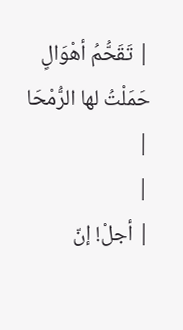| تَقَحُّمُ أهْوَالٍ حَمَلْتُ لها الرُّمْحَا |
|
| أجلْ! إنّ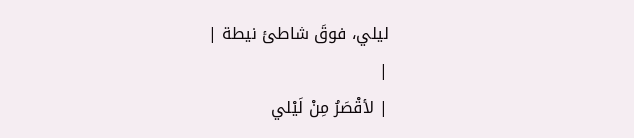ليلي، فوقَ شاطئ نيطة |
|
| لأقْصَرُ مِنْ لَيْلي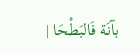بآنَة فَالبَطْحَا |